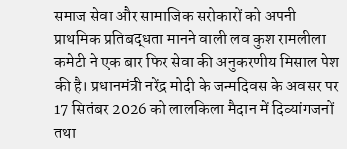समाज सेवा और सामाजिक सरोकारों को अपनी प्राथमिक प्रतिबद्धता मानने वाली लव कुश रामलीला कमेटी ने एक बार फिर सेवा की अनुकरणीय मिसाल पेश की है। प्रधानमंत्री नरेंद्र मोदी के जन्मदिवस के अवसर पर 17 सितंबर 2026 को लालकिला मैदान में दिव्यांगजनों तथा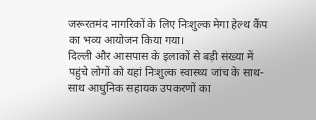जरूरतमंद नागरिकों के लिए निःशुल्क मेगा हेल्थ कैंप का भव्य आयोजन किया गया।
दिल्ली और आसपास के इलाकों से बड़ी संख्या में पहुंचे लोगों को यहां निःशुल्क स्वास्थ्य जांच के साथ-साथ आधुनिक सहायक उपकरणों का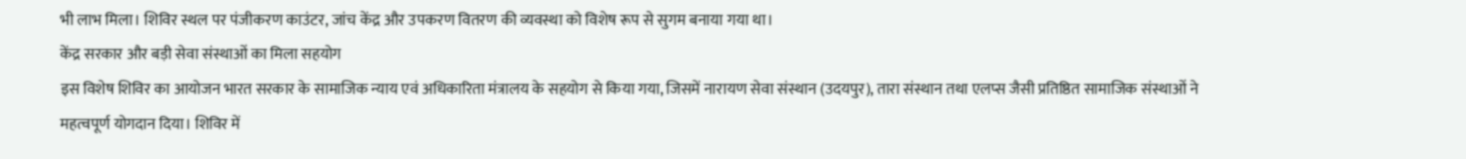भी लाभ मिला। शिविर स्थल पर पंजीकरण काउंटर, जांच केंद्र और उपकरण वितरण की व्यवस्था को विशेष रूप से सुगम बनाया गया था।
केंद्र सरकार और बड़ी सेवा संस्थाओं का मिला सहयोग
इस विशेष शिविर का आयोजन भारत सरकार के सामाजिक न्याय एवं अधिकारिता मंत्रालय के सहयोग से किया गया, जिसमें नारायण सेवा संस्थान (उदयपुर), तारा संस्थान तथा एलप्स जैसी प्रतिष्ठित सामाजिक संस्थाओं ने महत्वपूर्ण योगदान दिया। शिविर में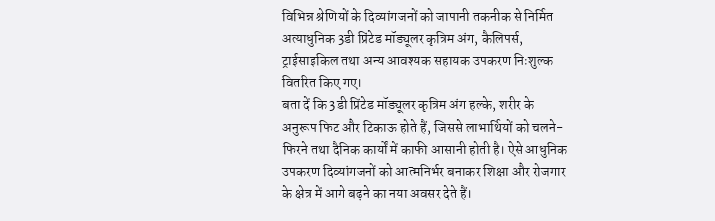विभिन्न श्रेणियों के दिव्यांगजनों को जापानी तकनीक से निर्मित अत्याधुनिक 3डी प्रिंटेड मॉड्यूलर कृत्रिम अंग, कैलिपर्स, ट्राईसाइकिल तथा अन्य आवश्यक सहायक उपकरण निःशुल्क वितरित किए गए।
बता दें कि 3डी प्रिंटेड मॉड्यूलर कृत्रिम अंग हल्के, शरीर के अनुरूप फिट और टिकाऊ होते हैं, जिससे लाभार्थियों को चलने-फिरने तथा दैनिक कार्यों में काफी आसानी होती है। ऐसे आधुनिक उपकरण दिव्यांगजनों को आत्मनिर्भर बनाकर शिक्षा और रोजगार के क्षेत्र में आगे बढ़ने का नया अवसर देते हैं।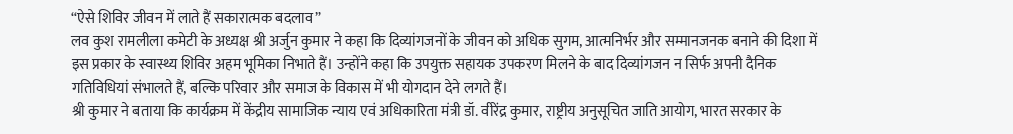“ऐसे शिविर जीवन में लाते हैं सकारात्मक बदलाव”
लव कुश रामलीला कमेटी के अध्यक्ष श्री अर्जुन कुमार ने कहा कि दिव्यांगजनों के जीवन को अधिक सुगम, आत्मनिर्भर और सम्मानजनक बनाने की दिशा में इस प्रकार के स्वास्थ्य शिविर अहम भूमिका निभाते हैं। उन्होंने कहा कि उपयुक्त सहायक उपकरण मिलने के बाद दिव्यांगजन न सिर्फ अपनी दैनिक गतिविधियां संभालते हैं, बल्कि परिवार और समाज के विकास में भी योगदान देने लगते हैं।
श्री कुमार ने बताया कि कार्यक्रम में केंद्रीय सामाजिक न्याय एवं अधिकारिता मंत्री डॉ. वीरेंद्र कुमार, राष्ट्रीय अनुसूचित जाति आयोग, भारत सरकार के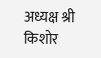अध्यक्ष श्री किशोर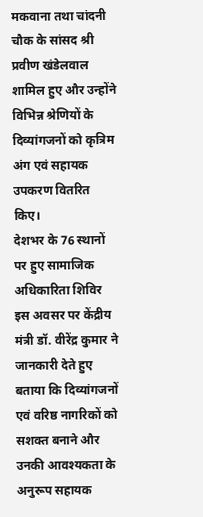मकवाना तथा चांदनी चौक के सांसद श्री प्रवीण खंडेलवाल शामिल हुए और उन्होंने विभिन्न श्रेणियों के दिव्यांगजनों को कृत्रिम अंग एवं सहायक उपकरण वितरित किए।
देशभर के 76 स्थानों पर हुए सामाजिक अधिकारिता शिविर
इस अवसर पर केंद्रीय मंत्री डॉ. वीरेंद्र कुमार ने जानकारी देते हुए बताया कि दिव्यांगजनों एवं वरिष्ठ नागरिकों को सशक्त बनाने और उनकी आवश्यकता के अनुरूप सहायक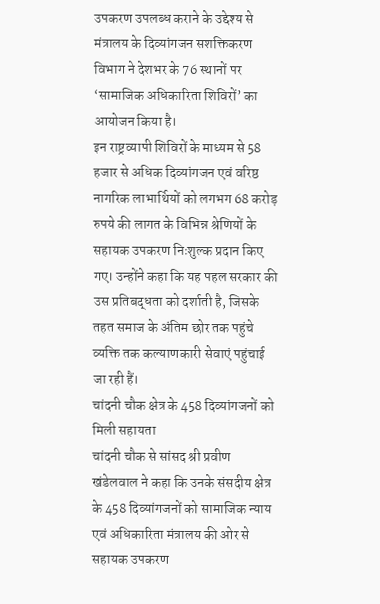उपकरण उपलब्ध कराने के उद्देश्य से मंत्रालय के दिव्यांगजन सशक्तिकरण विभाग ने देशभर के 76 स्थानों पर ‘सामाजिक अधिकारिता शिविरों’ का आयोजन किया है।
इन राष्ट्रव्यापी शिविरों के माध्यम से 58 हजार से अधिक दिव्यांगजन एवं वरिष्ठ नागरिक लाभार्थियों को लगभग 68 करोड़ रुपये की लागत के विभिन्न श्रेणियों के सहायक उपकरण निःशुल्क प्रदान किए गए। उन्होंने कहा कि यह पहल सरकार की उस प्रतिबद्धता को दर्शाती है, जिसके तहत समाज के अंतिम छोर तक पहुंचे व्यक्ति तक कल्याणकारी सेवाएं पहुंचाई जा रही हैं।
चांदनी चौक क्षेत्र के 458 दिव्यांगजनों को मिली सहायता
चांदनी चौक से सांसद श्री प्रवीण खंडेलवाल ने कहा कि उनके संसदीय क्षेत्र के 458 दिव्यांगजनों को सामाजिक न्याय एवं अधिकारिता मंत्रालय की ओर से सहायक उपकरण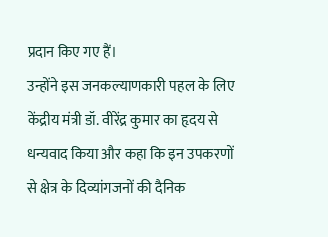प्रदान किए गए हैं।
उन्होंने इस जनकल्याणकारी पहल के लिए केंद्रीय मंत्री डॉ. वीरेंद्र कुमार का हृदय से धन्यवाद किया और कहा कि इन उपकरणों से क्षेत्र के दिव्यांगजनों की दैनिक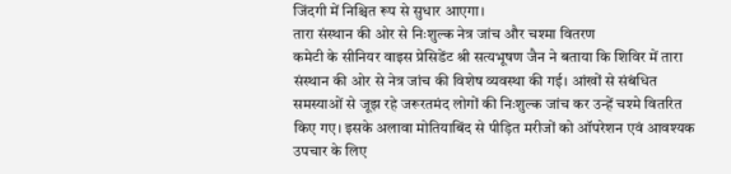जिंदगी में निश्चित रूप से सुधार आएगा।
तारा संस्थान की ओर से निःशुल्क नेत्र जांच और चश्मा वितरण
कमेटी के सीनियर वाइस प्रेसिडेंट श्री सत्यभूषण जैन ने बताया कि शिविर में तारा संस्थान की ओर से नेत्र जांच की विशेष व्यवस्था की गई। आंखों से संबंधित समस्याओं से जूझ रहे जरूरतमंद लोगों की निःशुल्क जांच कर उन्हें चश्मे वितरित किए गए। इसके अलावा मोतियाबिंद से पीड़ित मरीजों को ऑपरेशन एवं आवश्यक उपचार के लिए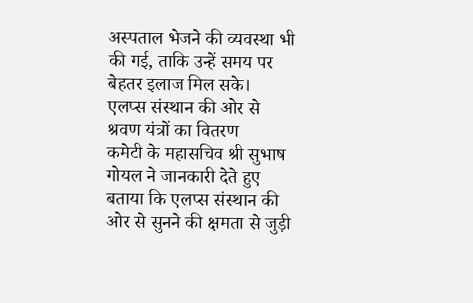अस्पताल भेजने की व्यवस्था भी की गई, ताकि उन्हें समय पर बेहतर इलाज मिल सके।
एलप्स संस्थान की ओर से श्रवण यंत्रों का वितरण
कमेटी के महासचिव श्री सुभाष गोयल ने जानकारी देते हुए बताया कि एलप्स संस्थान की ओर से सुनने की क्षमता से जुड़ी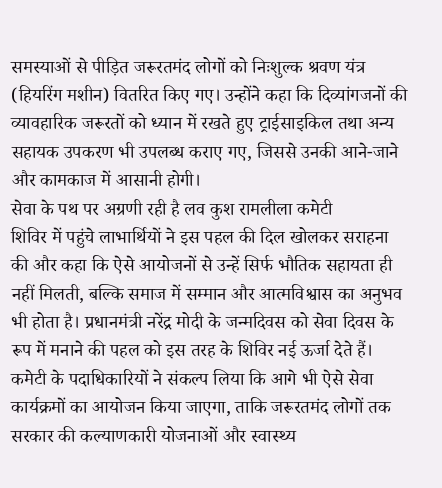समस्याओं से पीड़ित जरूरतमंद लोगों को निःशुल्क श्रवण यंत्र (हियरिंग मशीन) वितरित किए गए। उन्होंने कहा कि दिव्यांगजनों की व्यावहारिक जरूरतों को ध्यान में रखते हुए ट्राईसाइकिल तथा अन्य सहायक उपकरण भी उपलब्ध कराए गए, जिससे उनकी आने-जाने और कामकाज में आसानी होगी।
सेवा के पथ पर अग्रणी रही है लव कुश रामलीला कमेटी
शिविर में पहुंचे लाभार्थियों ने इस पहल की दिल खोलकर सराहना की और कहा कि ऐसे आयोजनों से उन्हें सिर्फ भौतिक सहायता ही नहीं मिलती, बल्कि समाज में सम्मान और आत्मविश्वास का अनुभव भी होता है। प्रधानमंत्री नरेंद्र मोदी के जन्मदिवस को सेवा दिवस के रूप में मनाने की पहल को इस तरह के शिविर नई ऊर्जा देते हैं।
कमेटी के पदाधिकारियों ने संकल्प लिया कि आगे भी ऐसे सेवा कार्यक्रमों का आयोजन किया जाएगा, ताकि जरूरतमंद लोगों तक सरकार की कल्याणकारी योजनाओं और स्वास्थ्य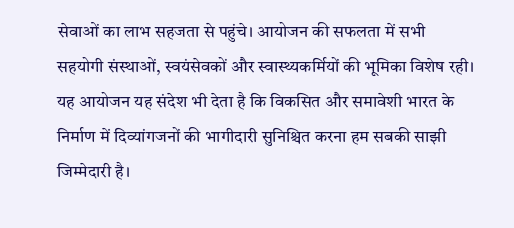सेवाओं का लाभ सहजता से पहुंचे। आयोजन की सफलता में सभी सहयोगी संस्थाओं, स्वयंसेवकों और स्वास्थ्यकर्मियों की भूमिका विशेष रही। यह आयोजन यह संदेश भी देता है कि विकसित और समावेशी भारत के निर्माण में दिव्यांगजनों की भागीदारी सुनिश्चित करना हम सबकी साझी जिम्मेदारी है।